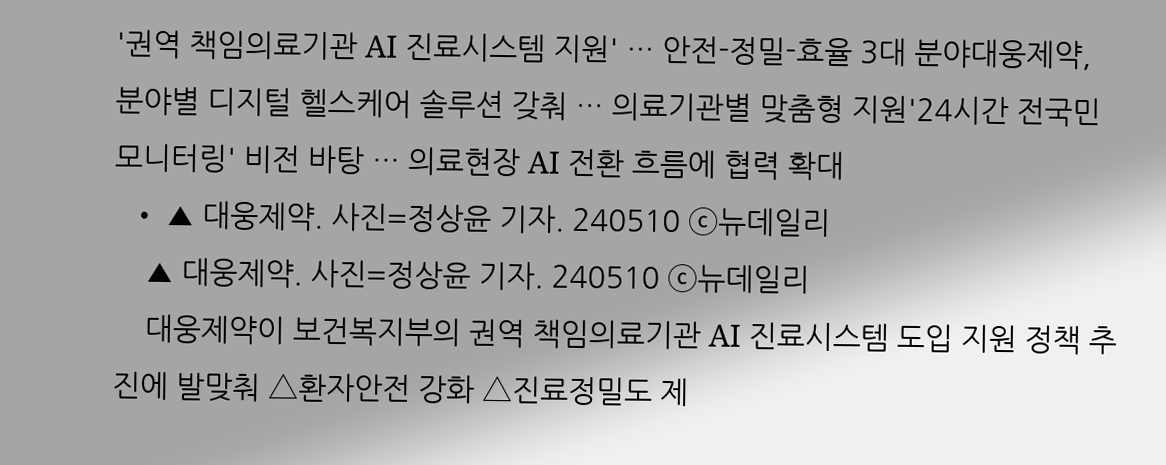'권역 책임의료기관 AI 진료시스템 지원' … 안전-정밀-효율 3대 분야대웅제약, 분야별 디지털 헬스케어 솔루션 갖춰 … 의료기관별 맞춤형 지원'24시간 전국민 모니터링' 비전 바탕 … 의료현장 AI 전환 흐름에 협력 확대
  • ▲ 대웅제약. 사진=정상윤 기자. 240510 ⓒ뉴데일리
    ▲ 대웅제약. 사진=정상윤 기자. 240510 ⓒ뉴데일리
    대웅제약이 보건복지부의 권역 책임의료기관 AI 진료시스템 도입 지원 정책 추진에 발맞춰 △환자안전 강화 △진료정밀도 제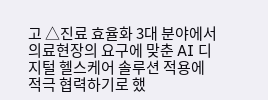고 △진료 효율화 3대 분야에서 의료현장의 요구에 맞춘 AI 디지털 헬스케어 솔루션 적용에 적극 협력하기로 했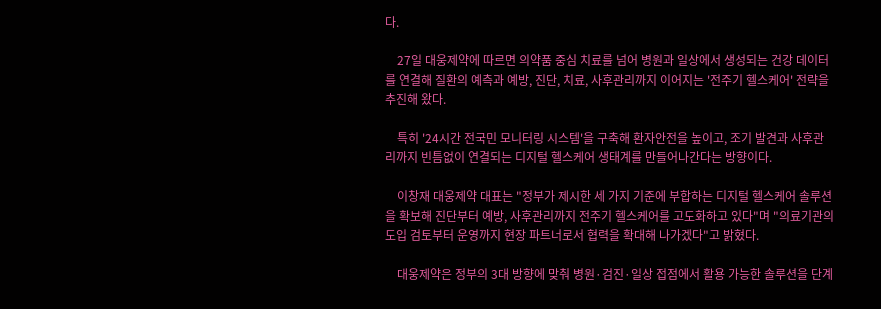다.

    27일 대웅제약에 따르면 의약품 중심 치료를 넘어 병원과 일상에서 생성되는 건강 데이터를 연결해 질환의 예측과 예방, 진단, 치료, 사후관리까지 이어지는 '전주기 헬스케어' 전략을 추진해 왔다.

    특히 '24시간 전국민 모니터링 시스템'을 구축해 환자안전을 높이고, 조기 발견과 사후관리까지 빈틈없이 연결되는 디지털 헬스케어 생태계를 만들어나간다는 방향이다.

    이창재 대웅제약 대표는 "정부가 제시한 세 가지 기준에 부합하는 디지털 헬스케어 솔루션을 확보해 진단부터 예방, 사후관리까지 전주기 헬스케어를 고도화하고 있다"며 "의료기관의 도입 검토부터 운영까지 현장 파트너로서 협력을 확대해 나가겠다"고 밝혔다.

    대웅제약은 정부의 3대 방향에 맞춰 병원·검진·일상 접점에서 활용 가능한 솔루션을 단계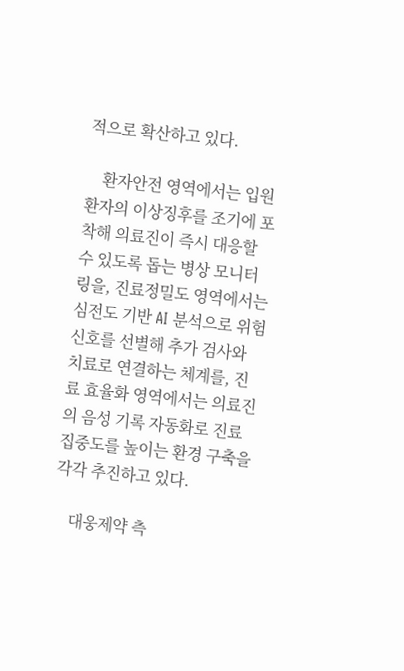적으로 확산하고 있다.

    환자안전 영역에서는 입원환자의 이상징후를 조기에 포착해 의료진이 즉시 대응할 수 있도록 돕는 병상 모니터링을, 진료정밀도 영역에서는 심전도 기반 AI 분석으로 위험 신호를 선별해 추가 검사와 치료로 연결하는 체계를, 진료 효율화 영역에서는 의료진의 음성 기록 자동화로 진료 집중도를 높이는 환경 구축을 각각 추진하고 있다.

    대웅제약 측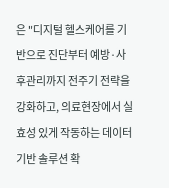은 "디지털 헬스케어를 기반으로 진단부터 예방·사후관리까지 전주기 전략을 강화하고, 의료현장에서 실효성 있게 작동하는 데이터 기반 솔루션 확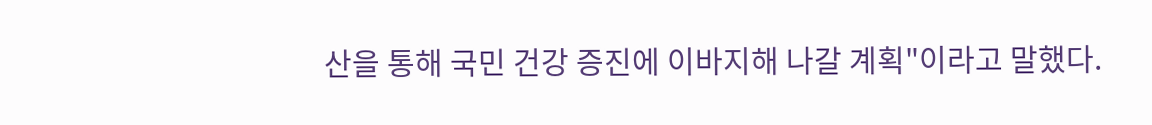산을 통해 국민 건강 증진에 이바지해 나갈 계획"이라고 말했다.